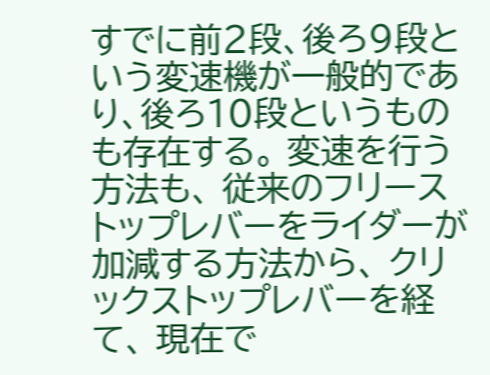すでに前2段、後ろ9段という変速機が一般的であり、後ろ10段というものも存在する。 変速を行う方法も、 従来のフリーストップレバーをライダーが加減する方法から、 クリックストップレバーを経て、 現在で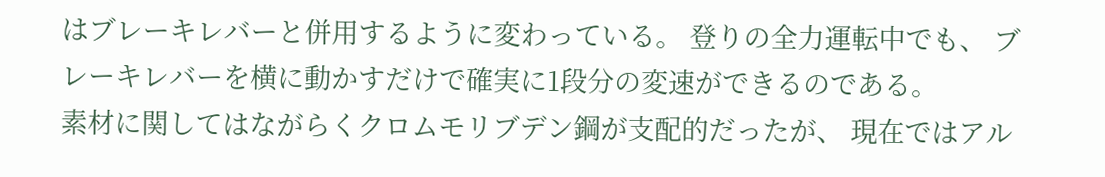はブレーキレバーと併用するように変わっている。 登りの全力運転中でも、 ブレーキレバーを横に動かすだけで確実に1段分の変速ができるのである。
素材に関してはながらくクロムモリブデン鋼が支配的だったが、 現在ではアル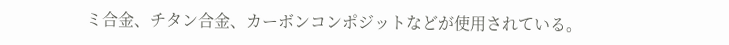ミ合金、チタン合金、カーボンコンポジットなどが使用されている。